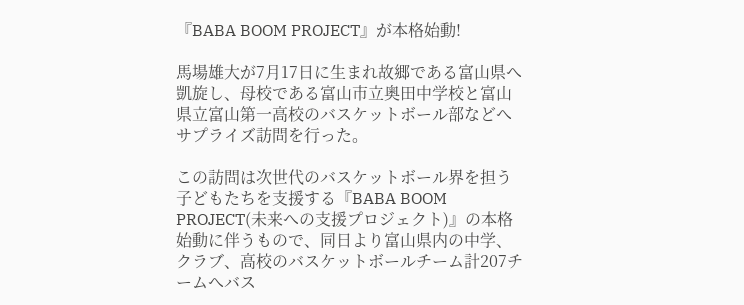『BABA BOOM PROJECT』が本格始動!

馬場雄大が7月17日に生まれ故郷である富山県へ凱旋し、母校である富山市立奥田中学校と富山県立富山第一高校のバスケットボール部などへサプライズ訪問を行った。

この訪問は次世代のバスケットボール界を担う子どもたちを支援する『BABA BOOM PROJECT(未来への支援プロジェクト)』の本格始動に伴うもので、同日より富山県内の中学、クラブ、高校のバスケットボールチーム計207チームへバス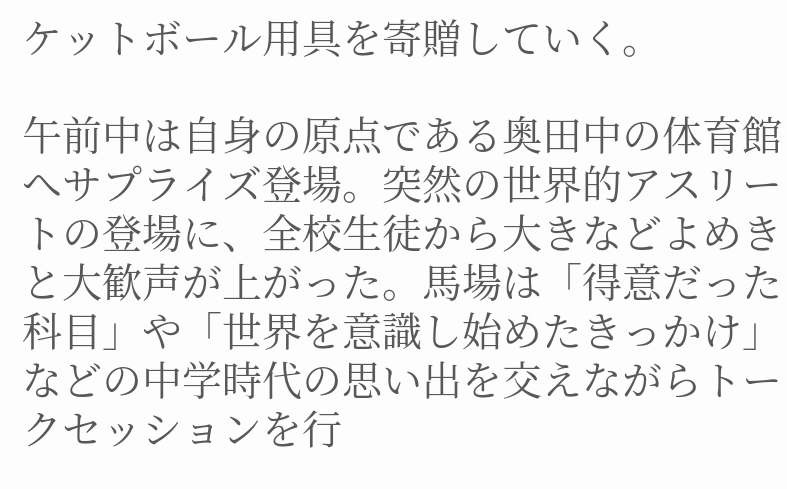ケットボール用具を寄贈していく。

午前中は自身の原点である奥田中の体育館へサプライズ登場。突然の世界的アスリートの登場に、全校生徒から大きなどよめきと大歓声が上がった。馬場は「得意だった科目」や「世界を意識し始めたきっかけ」などの中学時代の思い出を交えながらトークセッションを行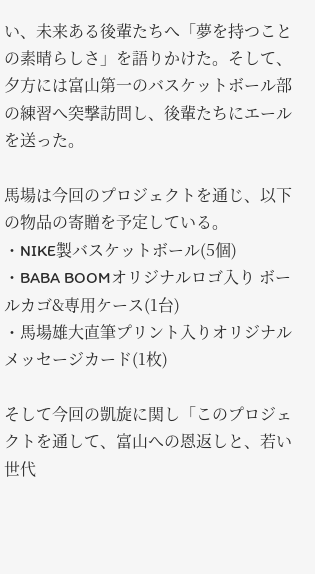い、未来ある後輩たちへ「夢を持つことの素晴らしさ」を語りかけた。そして、夕方には富山第一のバスケットボール部の練習へ突撃訪問し、後輩たちにエールを送った。

馬場は今回のプロジェクトを通じ、以下の物品の寄贈を予定している。
・NIKE製バスケットボール(5個)
・BABA BOOMオリジナルロゴ入り ボールカゴ&専用ケース(1台)
・馬場雄大直筆プリント入りオリジナルメッセージカード(1枚)

そして今回の凱旋に関し「このプロジェクトを通して、富山への恩返しと、若い世代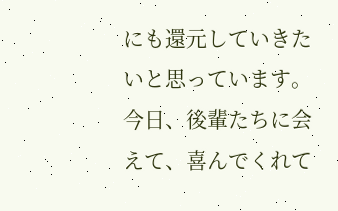にも還元していきたいと思っています。今日、後輩たちに会えて、喜んでくれて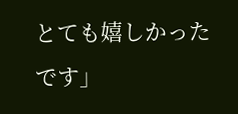とても嬉しかったです」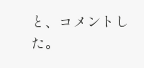と、コメントした。